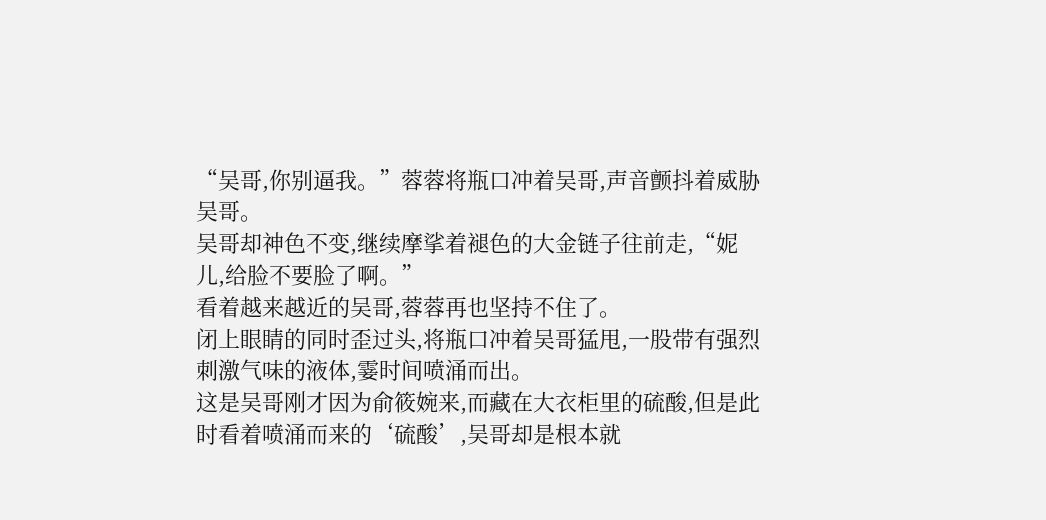“吴哥,你别逼我。”蓉蓉将瓶口冲着吴哥,声音颤抖着威胁吴哥。
吴哥却神色不变,继续摩挲着褪色的大金链子往前走,“妮儿,给脸不要脸了啊。”
看着越来越近的吴哥,蓉蓉再也坚持不住了。
闭上眼睛的同时歪过头,将瓶口冲着吴哥猛甩,一股带有强烈刺激气味的液体,霎时间喷涌而出。
这是吴哥刚才因为俞筱婉来,而藏在大衣柜里的硫酸,但是此时看着喷涌而来的‘硫酸’,吴哥却是根本就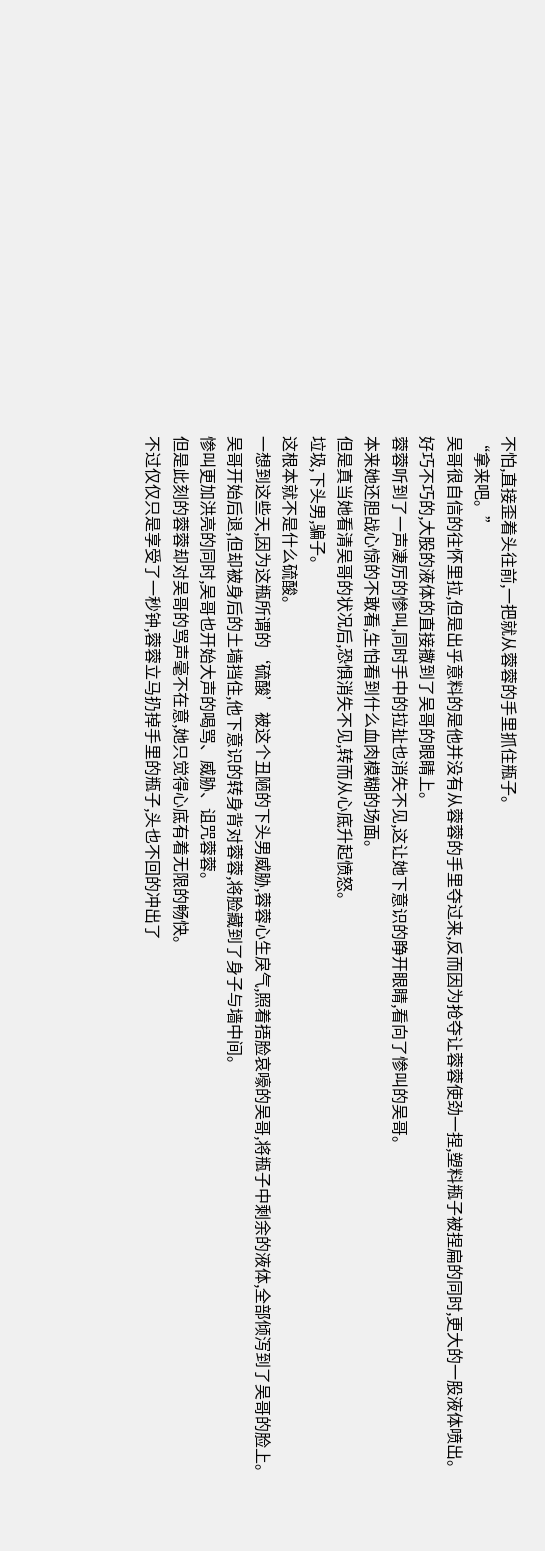不怕,直接歪着头往前,一把就从蓉蓉的手里抓住瓶子。
“拿来吧。”
吴哥很自信的往怀里拉,但是出乎意料的是他并没有从蓉蓉的手里夺过来,反而因为抢夺让蓉蓉使劲一捏,塑料瓶子被捏扁的同时,更大的一股液体喷出。
好巧不巧的,大股的液体的直接撒到了吴哥的眼睛上。
蓉蓉听到了一声凄厉的惨叫,同时手中的拉扯也消失不见,这让她下意识的睁开眼睛,看向了惨叫的吴哥。
本来她还胆战心惊的不敢看,生怕看到什么血肉模糊的场面。
但是真当她看清吴哥的状况后,恐惧消失不见,转而从心底升起愤怒。
垃圾,下头男,骗子。
这根本就不是什么硫酸。
一想到这些天,因为这瓶所谓的‘硫酸’被这个丑陋的下头男威胁,蓉蓉心生戾气,照着捂脸哀嚎的吴哥,将瓶子中剩余的液体,全部倾泻到了吴哥的脸上。
吴哥开始后退,但却被身后的土墙挡住,他下意识的转身背对蓉蓉,将脸藏到了身子与墙中间。
惨叫更加洪亮的同时,吴哥也开始大声的喝骂、威胁、诅咒蓉蓉。
但是此刻的蓉蓉却对吴哥的骂声毫不在意,她只觉得心底有着无限的畅快。
不过仅仅只是享受了一秒钟,蓉蓉立马扔掉手里的瓶子,头也不回的冲出了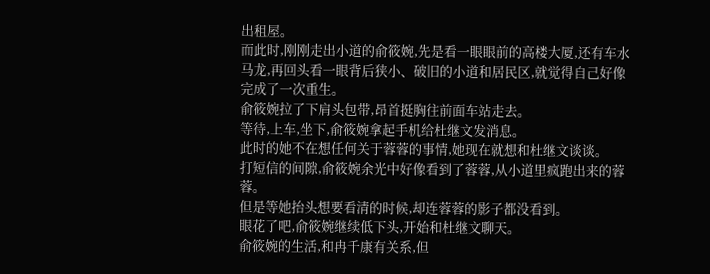出租屋。
而此时,刚刚走出小道的俞筱婉,先是看一眼眼前的高楼大厦,还有车水马龙,再回头看一眼背后狭小、破旧的小道和居民区,就觉得自己好像完成了一次重生。
俞筱婉拉了下肩头包带,昂首挺胸往前面车站走去。
等待,上车,坐下,俞筱婉拿起手机给杜继文发消息。
此时的她不在想任何关于蓉蓉的事情,她现在就想和杜继文谈谈。
打短信的间隙,俞筱婉余光中好像看到了蓉蓉,从小道里疯跑出来的蓉蓉。
但是等她抬头想要看清的时候,却连蓉蓉的影子都没看到。
眼花了吧,俞筱婉继续低下头,开始和杜继文聊天。
俞筱婉的生活,和冉千康有关系,但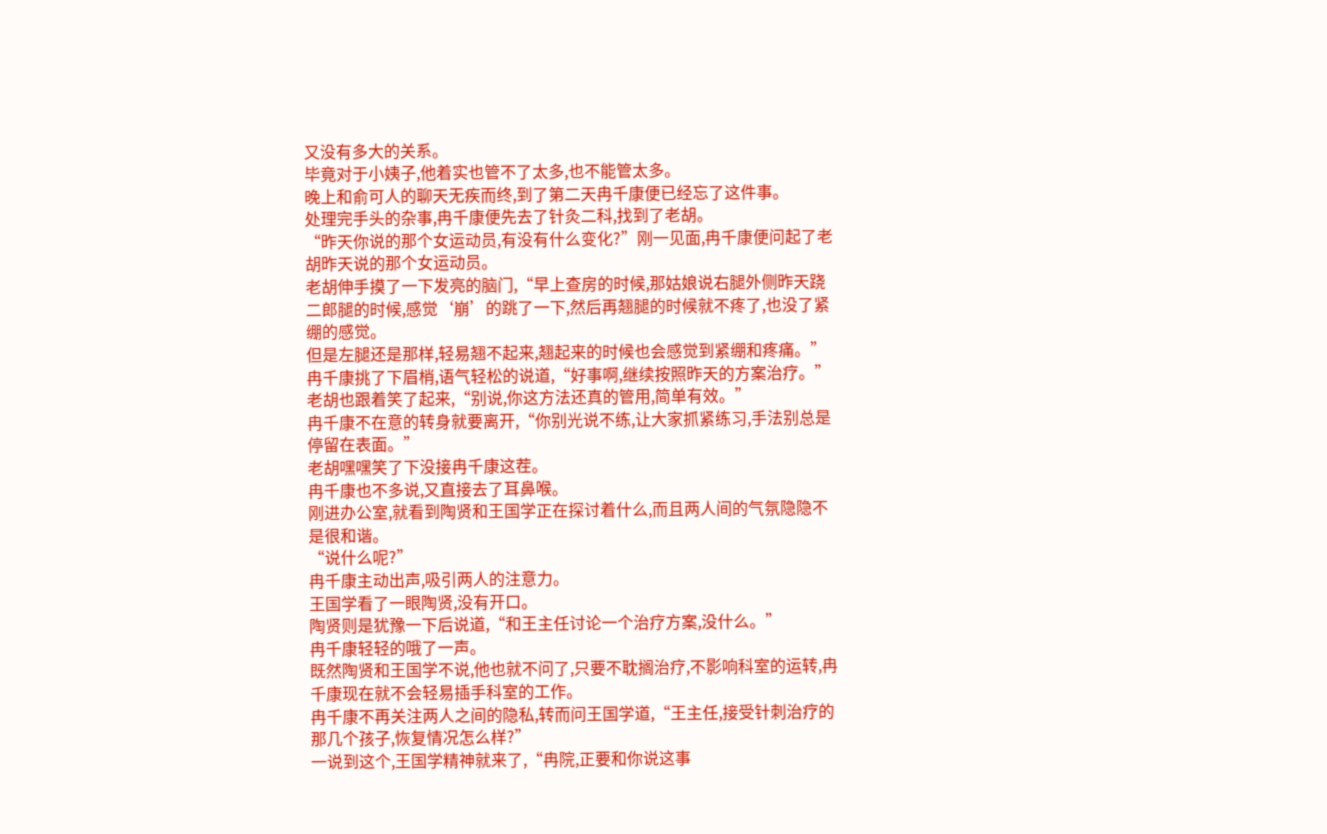又没有多大的关系。
毕竟对于小姨子,他着实也管不了太多,也不能管太多。
晚上和俞可人的聊天无疾而终,到了第二天冉千康便已经忘了这件事。
处理完手头的杂事,冉千康便先去了针灸二科,找到了老胡。
“昨天你说的那个女运动员,有没有什么变化?”刚一见面,冉千康便问起了老胡昨天说的那个女运动员。
老胡伸手摸了一下发亮的脑门,“早上查房的时候,那姑娘说右腿外侧昨天跷二郎腿的时候,感觉‘崩’的跳了一下,然后再翘腿的时候就不疼了,也没了紧绷的感觉。
但是左腿还是那样,轻易翘不起来,翘起来的时候也会感觉到紧绷和疼痛。”
冉千康挑了下眉梢,语气轻松的说道,“好事啊,继续按照昨天的方案治疗。”
老胡也跟着笑了起来,“别说,你这方法还真的管用,简单有效。”
冉千康不在意的转身就要离开,“你别光说不练,让大家抓紧练习,手法别总是停留在表面。”
老胡嘿嘿笑了下没接冉千康这茬。
冉千康也不多说,又直接去了耳鼻喉。
刚进办公室,就看到陶贤和王国学正在探讨着什么,而且两人间的气氛隐隐不是很和谐。
“说什么呢?”
冉千康主动出声,吸引两人的注意力。
王国学看了一眼陶贤,没有开口。
陶贤则是犹豫一下后说道,“和王主任讨论一个治疗方案,没什么。”
冉千康轻轻的哦了一声。
既然陶贤和王国学不说,他也就不问了,只要不耽搁治疗,不影响科室的运转,冉千康现在就不会轻易插手科室的工作。
冉千康不再关注两人之间的隐私,转而问王国学道,“王主任,接受针刺治疗的那几个孩子,恢复情况怎么样?”
一说到这个,王国学精神就来了,“冉院,正要和你说这事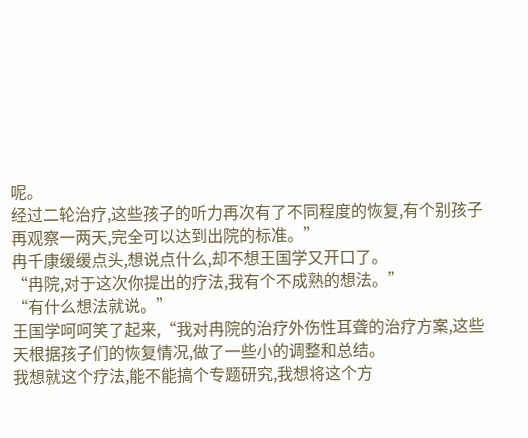呢。
经过二轮治疗,这些孩子的听力再次有了不同程度的恢复,有个别孩子再观察一两天,完全可以达到出院的标准。”
冉千康缓缓点头,想说点什么,却不想王国学又开口了。
“冉院,对于这次你提出的疗法,我有个不成熟的想法。”
“有什么想法就说。”
王国学呵呵笑了起来,“我对冉院的治疗外伤性耳聋的治疗方案,这些天根据孩子们的恢复情况,做了一些小的调整和总结。
我想就这个疗法,能不能搞个专题研究,我想将这个方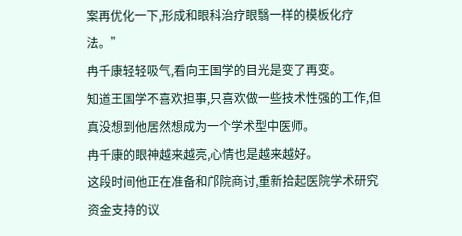案再优化一下,形成和眼科治疗眼翳一样的模板化疗法。”
冉千康轻轻吸气,看向王国学的目光是变了再变。
知道王国学不喜欢担事,只喜欢做一些技术性强的工作,但真没想到他居然想成为一个学术型中医师。
冉千康的眼神越来越亮,心情也是越来越好。
这段时间他正在准备和邝院商讨,重新拾起医院学术研究资金支持的议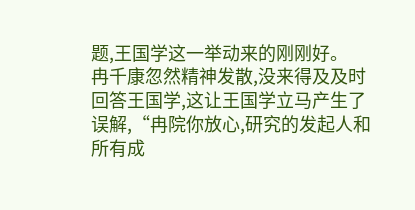题,王国学这一举动来的刚刚好。
冉千康忽然精神发散,没来得及及时回答王国学,这让王国学立马产生了误解,“冉院你放心,研究的发起人和所有成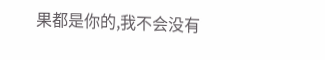果都是你的,我不会没有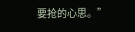要抢的心思。”